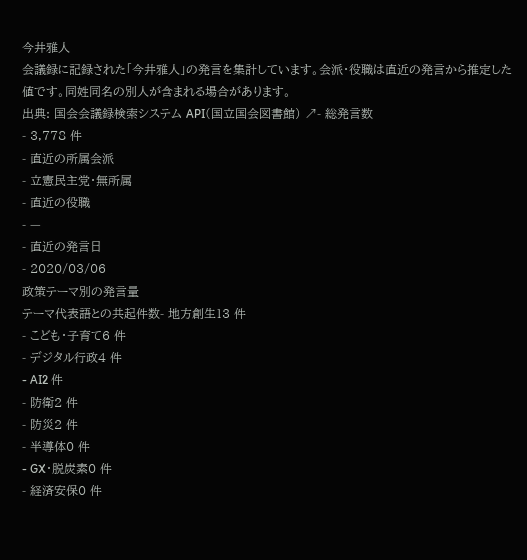今井雅人
会議録に記録された「今井雅人」の発言を集計しています。会派・役職は直近の発言から推定した値です。同姓同名の別人が含まれる場合があります。
出典: 国会会議録検索システム API(国立国会図書館) ↗- 総発言数
- 3,778 件
- 直近の所属会派
- 立憲民主党・無所属
- 直近の役職
- —
- 直近の発言日
- 2020/03/06
政策テーマ別の発言量
テーマ代表語との共起件数- 地方創生13 件
- こども・子育て6 件
- デジタル行政4 件
- AI2 件
- 防衛2 件
- 防災2 件
- 半導体0 件
- GX・脱炭素0 件
- 経済安保0 件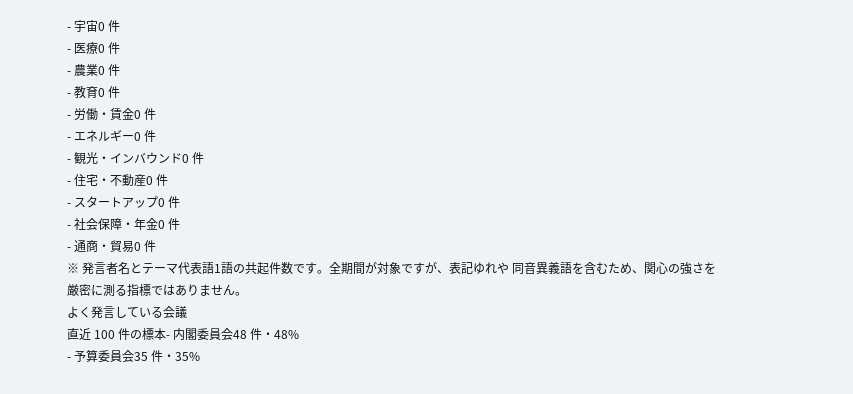- 宇宙0 件
- 医療0 件
- 農業0 件
- 教育0 件
- 労働・賃金0 件
- エネルギー0 件
- 観光・インバウンド0 件
- 住宅・不動産0 件
- スタートアップ0 件
- 社会保障・年金0 件
- 通商・貿易0 件
※ 発言者名とテーマ代表語1語の共起件数です。全期間が対象ですが、表記ゆれや 同音異義語を含むため、関心の強さを厳密に測る指標ではありません。
よく発言している会議
直近 100 件の標本- 内閣委員会48 件・48%
- 予算委員会35 件・35%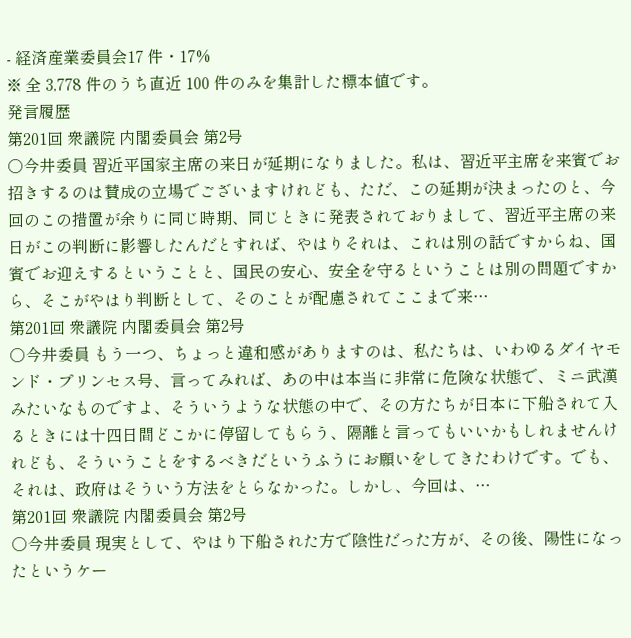- 経済産業委員会17 件・17%
※ 全 3,778 件のうち直近 100 件のみを集計した標本値です。
発言履歴
第201回 衆議院 内閣委員会 第2号
○今井委員 習近平国家主席の来日が延期になりました。私は、習近平主席を来賓でお招きするのは賛成の立場でございますけれども、ただ、この延期が決まったのと、今回のこの措置が余りに同じ時期、同じときに発表されておりまして、習近平主席の来日がこの判断に影響したんだとすれば、やはりそれは、これは別の話ですからね、国賓でお迎えするということと、国民の安心、安全を守るということは別の問題ですから、そこがやはり判断として、そのことが配慮されてここまで来…
第201回 衆議院 内閣委員会 第2号
○今井委員 もう一つ、ちょっと違和感がありますのは、私たちは、いわゆるダイヤモンド・プリンセス号、言ってみれば、あの中は本当に非常に危険な状態で、ミニ武漢みたいなものですよ、そういうような状態の中で、その方たちが日本に下船されて入るときには十四日間どこかに停留してもらう、隔離と言ってもいいかもしれませんけれども、そういうことをするべきだというふうにお願いをしてきたわけです。でも、それは、政府はそういう方法をとらなかった。しかし、今回は、…
第201回 衆議院 内閣委員会 第2号
○今井委員 現実として、やはり下船された方で陰性だった方が、その後、陽性になったというケー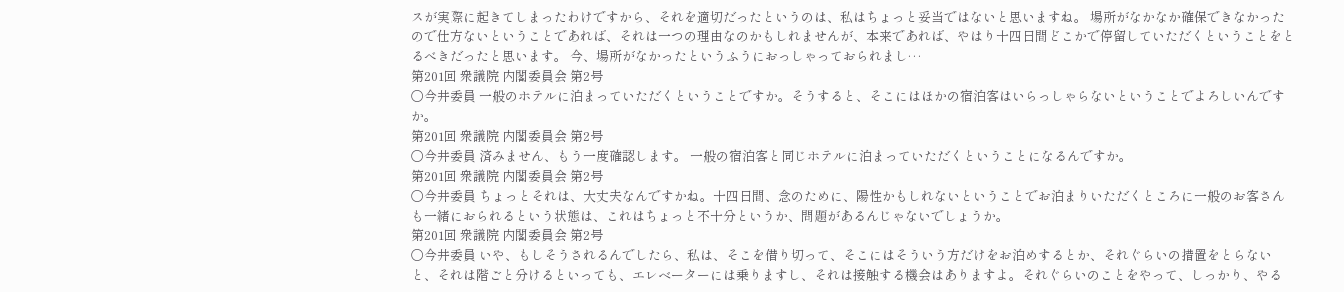スが実際に起きてしまったわけですから、それを適切だったというのは、私はちょっと妥当ではないと思いますね。 場所がなかなか確保できなかったので仕方ないということであれば、それは一つの理由なのかもしれませんが、本来であれば、やはり十四日間どこかで停留していただくということをとるべきだったと思います。 今、場所がなかったというふうにおっしゃっておられまし…
第201回 衆議院 内閣委員会 第2号
○今井委員 一般のホテルに泊まっていただくということですか。そうすると、そこにはほかの宿泊客はいらっしゃらないということでよろしいんですか。
第201回 衆議院 内閣委員会 第2号
○今井委員 済みません、もう一度確認します。 一般の宿泊客と同じホテルに泊まっていただくということになるんですか。
第201回 衆議院 内閣委員会 第2号
○今井委員 ちょっとそれは、大丈夫なんですかね。十四日間、念のために、陽性かもしれないということでお泊まりいただくところに一般のお客さんも一緒におられるという状態は、これはちょっと不十分というか、問題があるんじゃないでしょうか。
第201回 衆議院 内閣委員会 第2号
○今井委員 いや、もしそうされるんでしたら、私は、そこを借り切って、そこにはそういう方だけをお泊めするとか、それぐらいの措置をとらないと、それは階ごと分けるといっても、エレベーターには乗りますし、それは接触する機会はありますよ。それぐらいのことをやって、しっかり、やる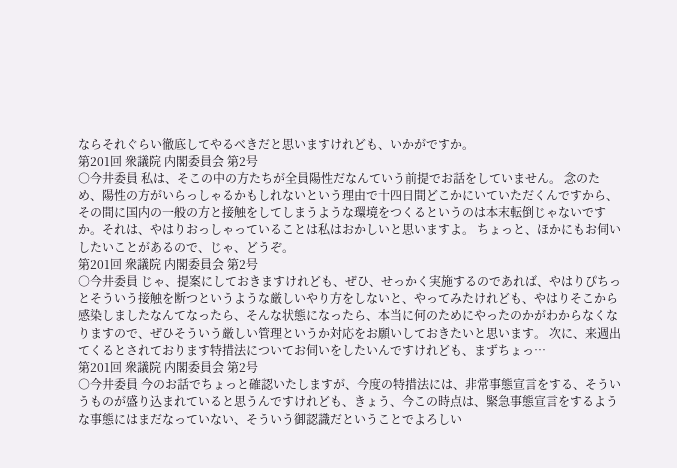ならそれぐらい徹底してやるべきだと思いますけれども、いかがですか。
第201回 衆議院 内閣委員会 第2号
○今井委員 私は、そこの中の方たちが全員陽性だなんていう前提でお話をしていません。 念のため、陽性の方がいらっしゃるかもしれないという理由で十四日間どこかにいていただくんですから、その間に国内の一般の方と接触をしてしまうような環境をつくるというのは本末転倒じゃないですか。それは、やはりおっしゃっていることは私はおかしいと思いますよ。 ちょっと、ほかにもお伺いしたいことがあるので、じゃ、どうぞ。
第201回 衆議院 内閣委員会 第2号
○今井委員 じゃ、提案にしておきますけれども、ぜひ、せっかく実施するのであれば、やはりぴちっとそういう接触を断つというような厳しいやり方をしないと、やってみたけれども、やはりそこから感染しましたなんてなったら、そんな状態になったら、本当に何のためにやったのかがわからなくなりますので、ぜひそういう厳しい管理というか対応をお願いしておきたいと思います。 次に、来週出てくるとされております特措法についてお伺いをしたいんですけれども、まずちょっ…
第201回 衆議院 内閣委員会 第2号
○今井委員 今のお話でちょっと確認いたしますが、今度の特措法には、非常事態宣言をする、そういうものが盛り込まれていると思うんですけれども、きょう、今この時点は、緊急事態宣言をするような事態にはまだなっていない、そういう御認識だということでよろしい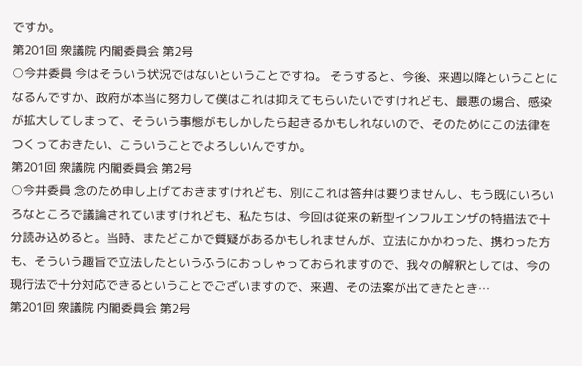ですか。
第201回 衆議院 内閣委員会 第2号
○今井委員 今はそういう状況ではないということですね。 そうすると、今後、来週以降ということになるんですか、政府が本当に努力して僕はこれは抑えてもらいたいですけれども、最悪の場合、感染が拡大してしまって、そういう事態がもしかしたら起きるかもしれないので、そのためにこの法律をつくっておきたい、こういうことでよろしいんですか。
第201回 衆議院 内閣委員会 第2号
○今井委員 念のため申し上げておきますけれども、別にこれは答弁は要りませんし、もう既にいろいろなところで議論されていますけれども、私たちは、今回は従来の新型インフルエンザの特措法で十分読み込めると。当時、またどこかで質疑があるかもしれませんが、立法にかかわった、携わった方も、そういう趣旨で立法したというふうにおっしゃっておられますので、我々の解釈としては、今の現行法で十分対応できるということでございますので、来週、その法案が出てきたとき…
第201回 衆議院 内閣委員会 第2号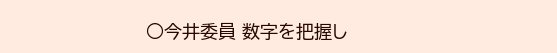○今井委員 数字を把握し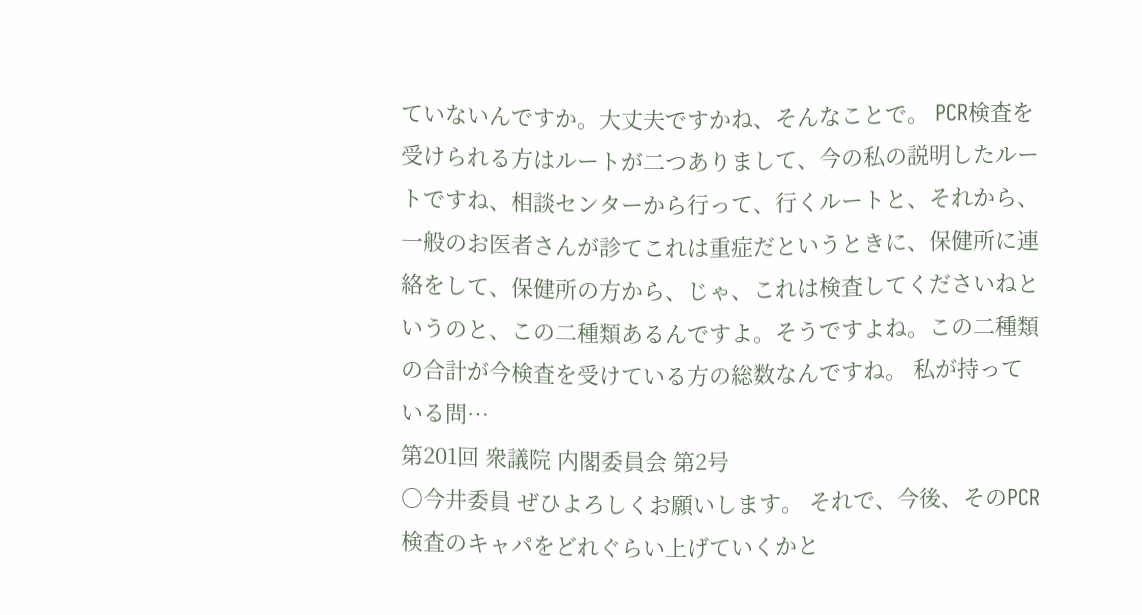ていないんですか。大丈夫ですかね、そんなことで。 PCR検査を受けられる方はルートが二つありまして、今の私の説明したルートですね、相談センターから行って、行くルートと、それから、一般のお医者さんが診てこれは重症だというときに、保健所に連絡をして、保健所の方から、じゃ、これは検査してくださいねというのと、この二種類あるんですよ。そうですよね。この二種類の合計が今検査を受けている方の総数なんですね。 私が持っている問…
第201回 衆議院 内閣委員会 第2号
○今井委員 ぜひよろしくお願いします。 それで、今後、そのPCR検査のキャパをどれぐらい上げていくかと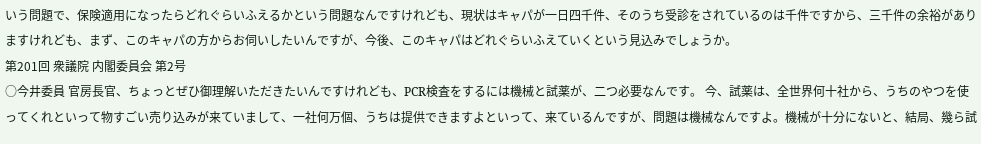いう問題で、保険適用になったらどれぐらいふえるかという問題なんですけれども、現状はキャパが一日四千件、そのうち受診をされているのは千件ですから、三千件の余裕がありますけれども、まず、このキャパの方からお伺いしたいんですが、今後、このキャパはどれぐらいふえていくという見込みでしょうか。
第201回 衆議院 内閣委員会 第2号
○今井委員 官房長官、ちょっとぜひ御理解いただきたいんですけれども、PCR検査をするには機械と試薬が、二つ必要なんです。 今、試薬は、全世界何十社から、うちのやつを使ってくれといって物すごい売り込みが来ていまして、一社何万個、うちは提供できますよといって、来ているんですが、問題は機械なんですよ。機械が十分にないと、結局、幾ら試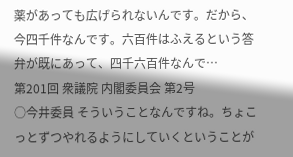薬があっても広げられないんです。だから、今四千件なんです。六百件はふえるという答弁が既にあって、四千六百件なんで…
第201回 衆議院 内閣委員会 第2号
○今井委員 そういうことなんですね。ちょこっとずつやれるようにしていくということが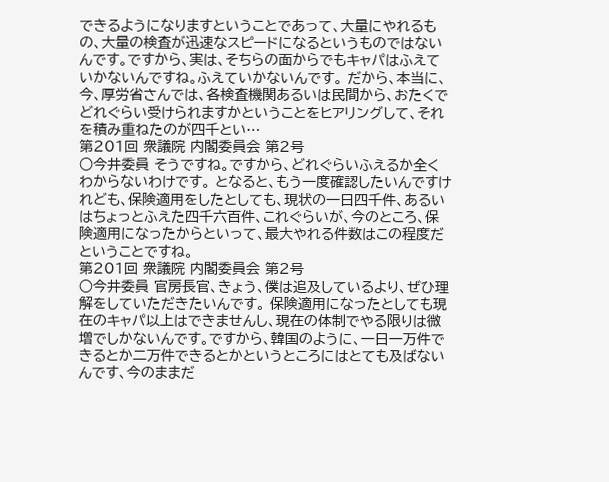できるようになりますということであって、大量にやれるもの、大量の検査が迅速なスピードになるというものではないんです。ですから、実は、そちらの面からでもキャパはふえていかないんですね。ふえていかないんです。 だから、本当に、今、厚労省さんでは、各検査機関あるいは民間から、おたくでどれぐらい受けられますかということをヒアリングして、それを積み重ねたのが四千とい…
第201回 衆議院 内閣委員会 第2号
○今井委員 そうですね。ですから、どれぐらいふえるか全くわからないわけです。 となると、もう一度確認したいんですけれども、保険適用をしたとしても、現状の一日四千件、あるいはちょっとふえた四千六百件、これぐらいが、今のところ、保険適用になったからといって、最大やれる件数はこの程度だということですね。
第201回 衆議院 内閣委員会 第2号
○今井委員 官房長官、きょう、僕は追及しているより、ぜひ理解をしていただきたいんです。 保険適用になったとしても現在のキャパ以上はできませんし、現在の体制でやる限りは微増でしかないんです。ですから、韓国のように、一日一万件できるとか二万件できるとかというところにはとても及ばないんです、今のままだ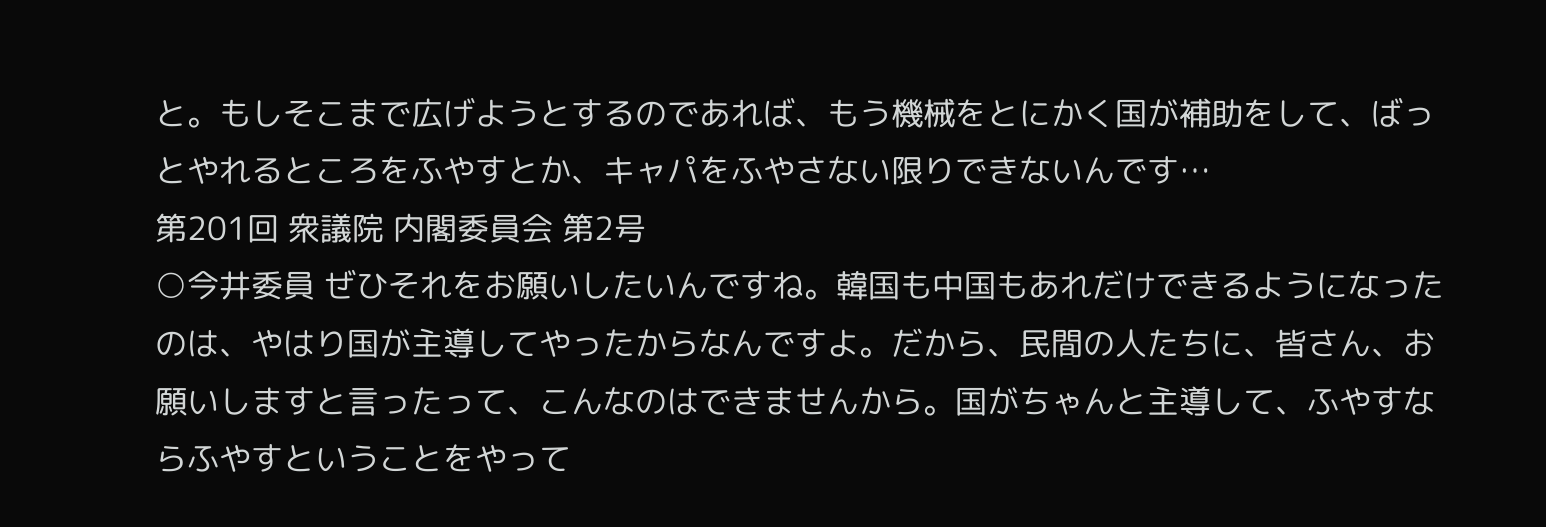と。もしそこまで広げようとするのであれば、もう機械をとにかく国が補助をして、ばっとやれるところをふやすとか、キャパをふやさない限りできないんです…
第201回 衆議院 内閣委員会 第2号
○今井委員 ぜひそれをお願いしたいんですね。韓国も中国もあれだけできるようになったのは、やはり国が主導してやったからなんですよ。だから、民間の人たちに、皆さん、お願いしますと言ったって、こんなのはできませんから。国がちゃんと主導して、ふやすならふやすということをやって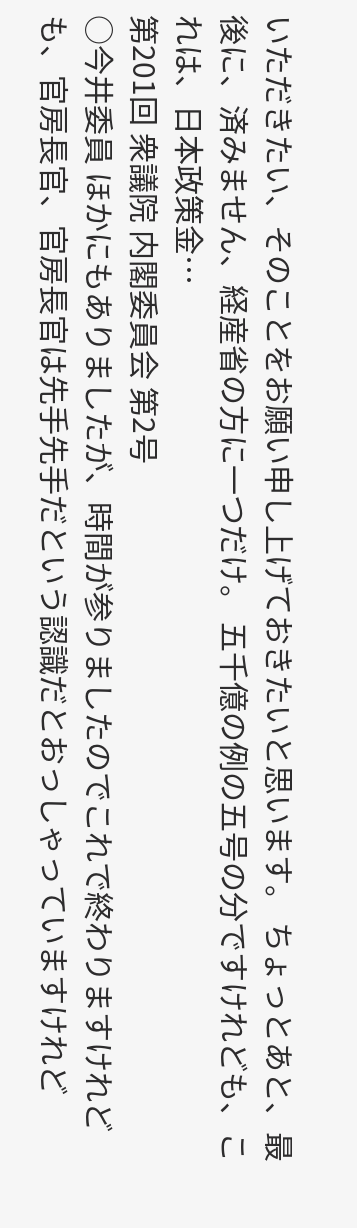いただきたい、そのことをお願い申し上げておきたいと思います。 ちょっとあと、最後に、済みません、経産省の方に一つだけ。 五千億の例の五号の分ですけれども、これは、日本政策金…
第201回 衆議院 内閣委員会 第2号
○今井委員 ほかにもありましたが、時間が参りましたのでこれで終わりますけれども、官房長官、官房長官は先手先手だという認識だとおっしゃっていますけれど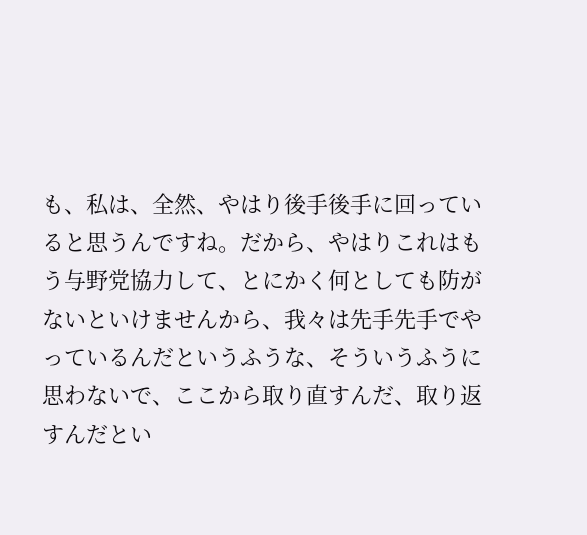も、私は、全然、やはり後手後手に回っていると思うんですね。だから、やはりこれはもう与野党協力して、とにかく何としても防がないといけませんから、我々は先手先手でやっているんだというふうな、そういうふうに思わないで、ここから取り直すんだ、取り返すんだとい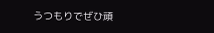うつもりでぜひ頑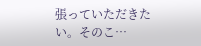張っていただきたい。そのこ…